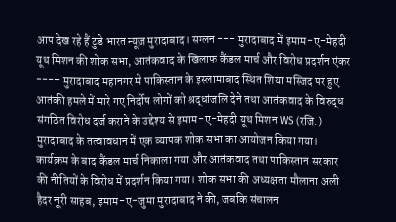आप देख रहे हैं टुडे भारत न्यूज़ मुरादाबाद। सग्लन --- मुरादाबाद में इमाम-ए-मेहदी यूथ मिशन की शोक सभा, आतंकवाद के खिलाफ कैंडल मार्च और विरोध प्रदर्शन एंकर ---- मुरादाबाद महानगर मे पाकिस्तान के इस्लामाबाद स्थित शिया मस्जिद पर हुए आतंकी हमले में मारे गए निर्दोष लोगों को श्रद्धांजलि देने तथा आतंकवाद के विरुद्ध संगठित विरोध दर्ज कराने के उद्देश्य से इमाम-ए-मेहदी यूथ मिशन WS (रजि.) मुरादाबाद के तत्वावधान में एक व्यापक शोक सभा का आयोजन किया गया। कार्यक्रम के बाद कैंडल मार्च निकाला गया और आतंकवाद तथा पाकिस्तान सरकार की नीतियों के विरोध में प्रदर्शन किया गया। शोक सभा की अध्यक्षता मौलाना अली हैदर नूरी साहब, इमाम-ए-जुमा मुरादाबाद ने की, जबकि संचालन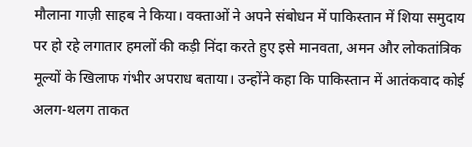मौलाना गाज़ी साहब ने किया। वक्ताओं ने अपने संबोधन में पाकिस्तान में शिया समुदाय पर हो रहे लगातार हमलों की कड़ी निंदा करते हुए इसे मानवता, अमन और लोकतांत्रिक मूल्यों के खिलाफ गंभीर अपराध बताया। उन्होंने कहा कि पाकिस्तान में आतंकवाद कोई अलग-थलग ताकत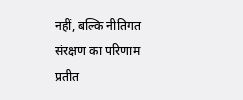नहीं, बल्कि नीतिगत संरक्षण का परिणाम प्रतीत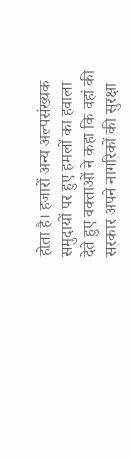होता है। हजारों अन्य अल्पसंख्यक समुदायों पर हुए हमलों का हवाला देते हुए वक्ताओं ने कहा कि वहां की सरकार अपने नागरिकों की सुरक्षा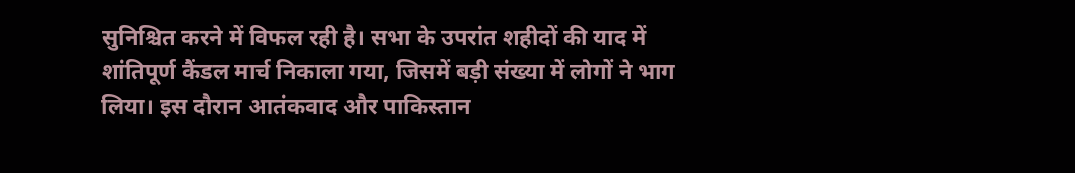सुनिश्चित करने में विफल रही है। सभा के उपरांत शहीदों की याद में शांतिपूर्ण कैंडल मार्च निकाला गया, जिसमें बड़ी संख्या में लोगों ने भाग लिया। इस दौरान आतंकवाद और पाकिस्तान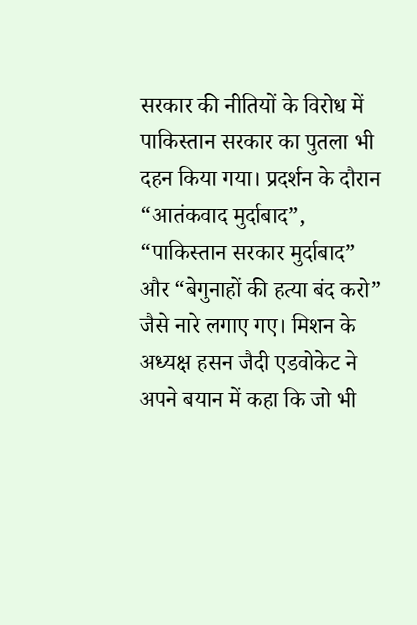सरकार की नीतियों के विरोध में पाकिस्तान सरकार का पुतला भी दहन किया गया। प्रदर्शन के दौरान “आतंकवाद मुर्दाबाद”, “पाकिस्तान सरकार मुर्दाबाद” और “बेगुनाहों की हत्या बंद करो” जैसे नारे लगाए गए। मिशन के अध्यक्ष हसन जैदी एडवोकेट ने अपने बयान में कहा कि जो भी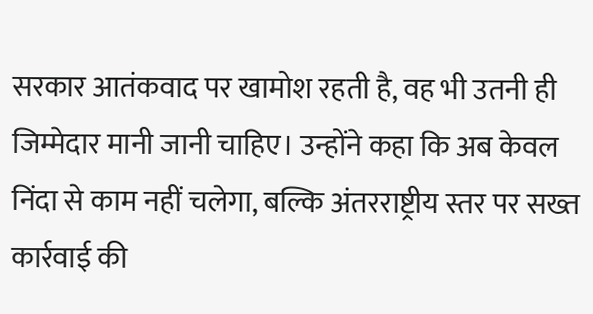सरकार आतंकवाद पर खामोश रहती है, वह भी उतनी ही जिम्मेदार मानी जानी चाहिए। उन्होंने कहा कि अब केवल निंदा से काम नहीं चलेगा, बल्कि अंतरराष्ट्रीय स्तर पर सख्त कार्रवाई की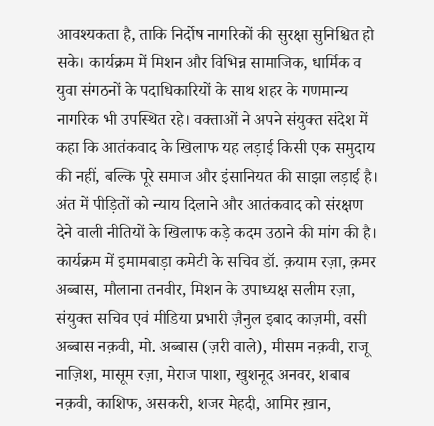आवश्यकता है, ताकि निर्दोष नागरिकों की सुरक्षा सुनिश्चित हो सके। कार्यक्रम में मिशन और विभिन्न सामाजिक, धार्मिक व युवा संगठनों के पदाधिकारियों के साथ शहर के गणमान्य नागरिक भी उपस्थित रहे। वक्ताओं ने अपने संयुक्त संदेश में कहा कि आतंकवाद के खिलाफ यह लड़ाई किसी एक समुदाय की नहीं, बल्कि पूरे समाज और इंसानियत की साझा लड़ाई है। अंत में पीड़ितों को न्याय दिलाने और आतंकवाद को संरक्षण देने वाली नीतियों के खिलाफ कड़े कदम उठाने की मांग की है। कार्यक्रम में इमामबाड़ा कमेटी के सचिव डॉ. क़याम रज़ा, क़मर अब्बास, मौलाना तनवीर, मिशन के उपाध्यक्ष सलीम रज़ा, संयुक्त सचिव एवं मीडिया प्रभारी ज़ैनुल इबाद काज़मी, वसी अब्बास नक़वी, मो. अब्बास (ज़री वाले), मीसम नक़वी, राजू नाज़िश, मासूम रज़ा, मेराज पाशा, खुशनूद अनवर, शबाब नक़वी, काशिफ, असकरी, शजर मेहदी, आमिर ख़ान,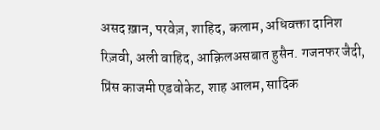असद ख़ान, परवेज़, शाहिद, कलाम, अधिवक्ता दानिश रिज़वी, अली वाहिद, आक़िलअसबात हुसैन. गजनफर जैदी, प्रिंस काजमी एडवोकेट, शाह आलम, सादिक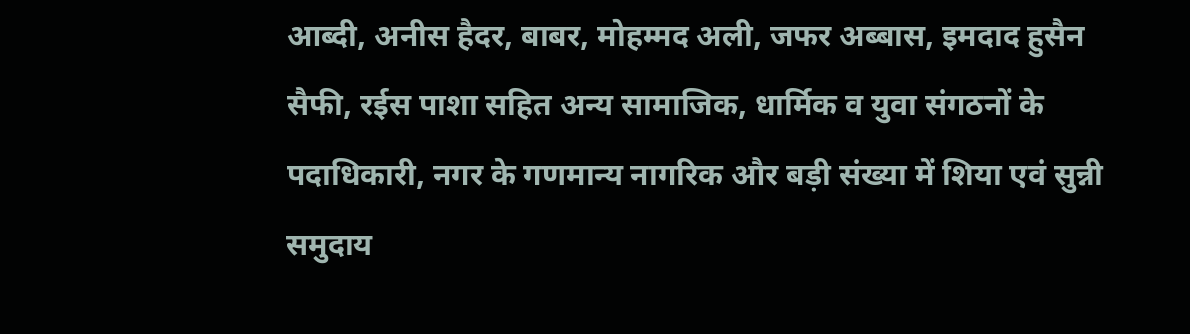आब्दी, अनीस हैदर, बाबर, मोहम्मद अली, जफर अब्बास, इमदाद हुसैन सैफी, रईस पाशा सहित अन्य सामाजिक, धार्मिक व युवा संगठनों के पदाधिकारी, नगर के गणमान्य नागरिक और बड़ी संख्या में शिया एवं सुन्नी समुदाय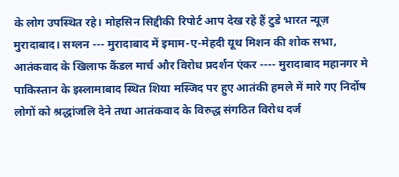के लोग उपस्थित रहे। मोहसिन सिद्दीकी रिपोर्ट आप देख रहे हैं टुडे भारत न्यूज़ मुरादाबाद। सग्लन --- मुरादाबाद में इमाम-ए-मेहदी यूथ मिशन की शोक सभा, आतंकवाद के खिलाफ कैंडल मार्च और विरोध प्रदर्शन एंकर ---- मुरादाबाद महानगर मे पाकिस्तान के इस्लामाबाद स्थित शिया मस्जिद पर हुए आतंकी हमले में मारे गए निर्दोष लोगों को श्रद्धांजलि देने तथा आतंकवाद के विरुद्ध संगठित विरोध दर्ज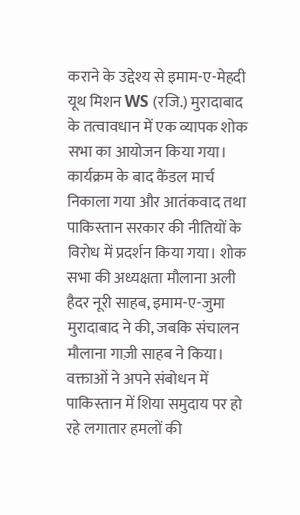कराने के उद्देश्य से इमाम-ए-मेहदी यूथ मिशन WS (रजि.) मुरादाबाद के तत्वावधान में एक व्यापक शोक सभा का आयोजन किया गया। कार्यक्रम के बाद कैंडल मार्च निकाला गया और आतंकवाद तथा पाकिस्तान सरकार की नीतियों के विरोध में प्रदर्शन किया गया। शोक सभा की अध्यक्षता मौलाना अली हैदर नूरी साहब, इमाम-ए-जुमा मुरादाबाद ने की, जबकि संचालन मौलाना गाज़ी साहब ने किया। वक्ताओं ने अपने संबोधन में पाकिस्तान में शिया समुदाय पर हो रहे लगातार हमलों की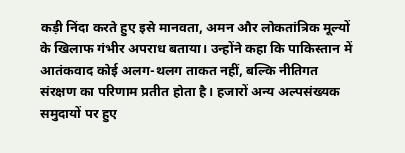कड़ी निंदा करते हुए इसे मानवता, अमन और लोकतांत्रिक मूल्यों के खिलाफ गंभीर अपराध बताया। उन्होंने कहा कि पाकिस्तान में आतंकवाद कोई अलग-थलग ताकत नहीं, बल्कि नीतिगत संरक्षण का परिणाम प्रतीत होता है। हजारों अन्य अल्पसंख्यक समुदायों पर हुए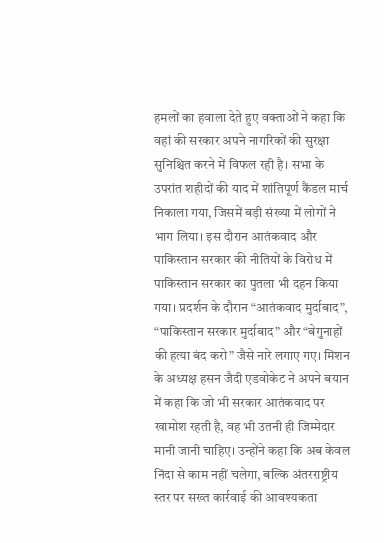हमलों का हवाला देते हुए वक्ताओं ने कहा कि वहां की सरकार अपने नागरिकों की सुरक्षा सुनिश्चित करने में विफल रही है। सभा के उपरांत शहीदों की याद में शांतिपूर्ण कैंडल मार्च निकाला गया, जिसमें बड़ी संख्या में लोगों ने भाग लिया। इस दौरान आतंकवाद और पाकिस्तान सरकार की नीतियों के विरोध में पाकिस्तान सरकार का पुतला भी दहन किया गया। प्रदर्शन के दौरान “आतंकवाद मुर्दाबाद”, “पाकिस्तान सरकार मुर्दाबाद” और “बेगुनाहों की हत्या बंद करो” जैसे नारे लगाए गए। मिशन के अध्यक्ष हसन जैदी एडवोकेट ने अपने बयान में कहा कि जो भी सरकार आतंकवाद पर खामोश रहती है, वह भी उतनी ही जिम्मेदार मानी जानी चाहिए। उन्होंने कहा कि अब केवल निंदा से काम नहीं चलेगा, बल्कि अंतरराष्ट्रीय स्तर पर सख्त कार्रवाई की आवश्यकता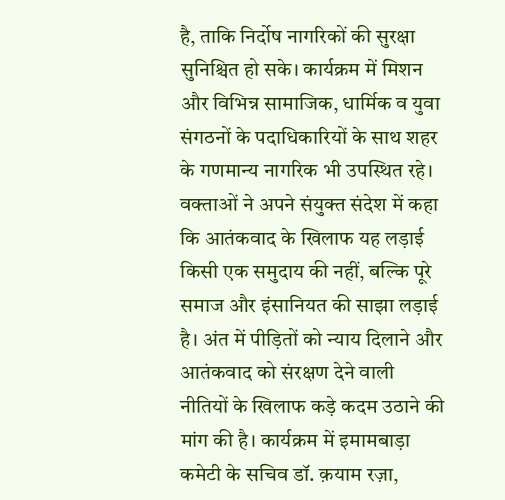है, ताकि निर्दोष नागरिकों की सुरक्षा सुनिश्चित हो सके। कार्यक्रम में मिशन और विभिन्न सामाजिक, धार्मिक व युवा संगठनों के पदाधिकारियों के साथ शहर के गणमान्य नागरिक भी उपस्थित रहे। वक्ताओं ने अपने संयुक्त संदेश में कहा कि आतंकवाद के खिलाफ यह लड़ाई किसी एक समुदाय की नहीं, बल्कि पूरे समाज और इंसानियत की साझा लड़ाई है। अंत में पीड़ितों को न्याय दिलाने और आतंकवाद को संरक्षण देने वाली नीतियों के खिलाफ कड़े कदम उठाने की मांग की है। कार्यक्रम में इमामबाड़ा कमेटी के सचिव डॉ. क़याम रज़ा,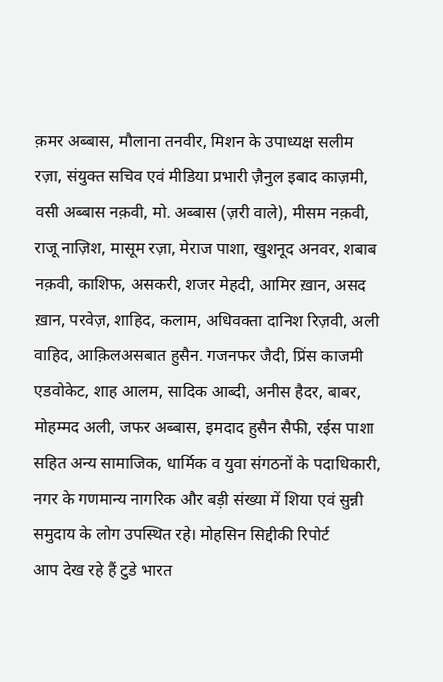क़मर अब्बास, मौलाना तनवीर, मिशन के उपाध्यक्ष सलीम रज़ा, संयुक्त सचिव एवं मीडिया प्रभारी ज़ैनुल इबाद काज़मी, वसी अब्बास नक़वी, मो. अब्बास (ज़री वाले), मीसम नक़वी, राजू नाज़िश, मासूम रज़ा, मेराज पाशा, खुशनूद अनवर, शबाब नक़वी, काशिफ, असकरी, शजर मेहदी, आमिर ख़ान, असद ख़ान, परवेज़, शाहिद, कलाम, अधिवक्ता दानिश रिज़वी, अली वाहिद, आक़िलअसबात हुसैन. गजनफर जैदी, प्रिंस काजमी एडवोकेट, शाह आलम, सादिक आब्दी, अनीस हैदर, बाबर, मोहम्मद अली, जफर अब्बास, इमदाद हुसैन सैफी, रईस पाशा सहित अन्य सामाजिक, धार्मिक व युवा संगठनों के पदाधिकारी, नगर के गणमान्य नागरिक और बड़ी संख्या में शिया एवं सुन्नी समुदाय के लोग उपस्थित रहे। मोहसिन सिद्दीकी रिपोर्ट
आप देख रहे हैं टुडे भारत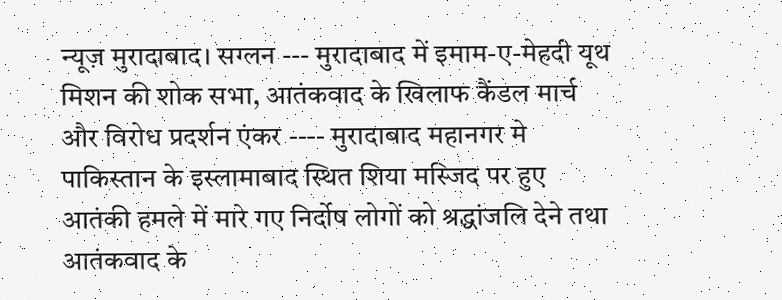न्यूज़ मुरादाबाद। सग्लन --- मुरादाबाद में इमाम-ए-मेहदी यूथ मिशन की शोक सभा, आतंकवाद के खिलाफ कैंडल मार्च और विरोध प्रदर्शन एंकर ---- मुरादाबाद महानगर मे पाकिस्तान के इस्लामाबाद स्थित शिया मस्जिद पर हुए आतंकी हमले में मारे गए निर्दोष लोगों को श्रद्धांजलि देने तथा आतंकवाद के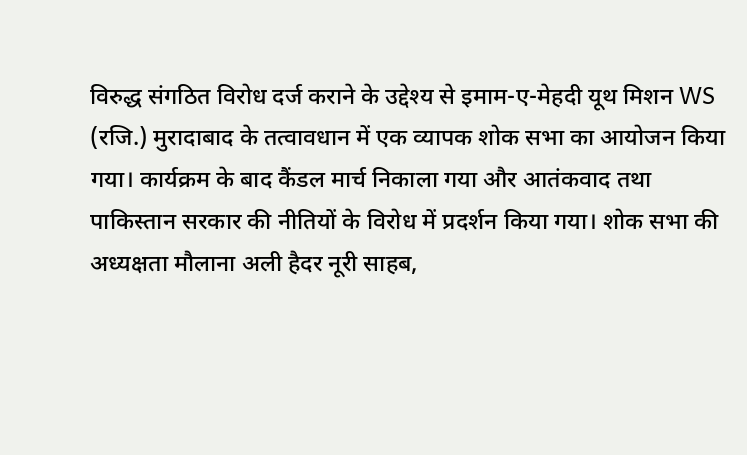विरुद्ध संगठित विरोध दर्ज कराने के उद्देश्य से इमाम-ए-मेहदी यूथ मिशन WS (रजि.) मुरादाबाद के तत्वावधान में एक व्यापक शोक सभा का आयोजन किया गया। कार्यक्रम के बाद कैंडल मार्च निकाला गया और आतंकवाद तथा पाकिस्तान सरकार की नीतियों के विरोध में प्रदर्शन किया गया। शोक सभा की अध्यक्षता मौलाना अली हैदर नूरी साहब,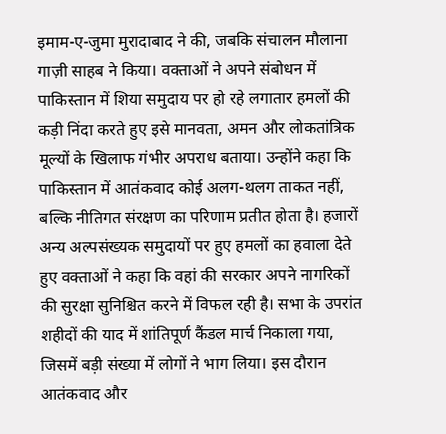इमाम-ए-जुमा मुरादाबाद ने की, जबकि संचालन मौलाना गाज़ी साहब ने किया। वक्ताओं ने अपने संबोधन में पाकिस्तान में शिया समुदाय पर हो रहे लगातार हमलों की कड़ी निंदा करते हुए इसे मानवता, अमन और लोकतांत्रिक मूल्यों के खिलाफ गंभीर अपराध बताया। उन्होंने कहा कि पाकिस्तान में आतंकवाद कोई अलग-थलग ताकत नहीं, बल्कि नीतिगत संरक्षण का परिणाम प्रतीत होता है। हजारों अन्य अल्पसंख्यक समुदायों पर हुए हमलों का हवाला देते हुए वक्ताओं ने कहा कि वहां की सरकार अपने नागरिकों की सुरक्षा सुनिश्चित करने में विफल रही है। सभा के उपरांत शहीदों की याद में शांतिपूर्ण कैंडल मार्च निकाला गया, जिसमें बड़ी संख्या में लोगों ने भाग लिया। इस दौरान आतंकवाद और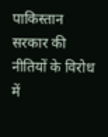पाकिस्तान सरकार की नीतियों के विरोध में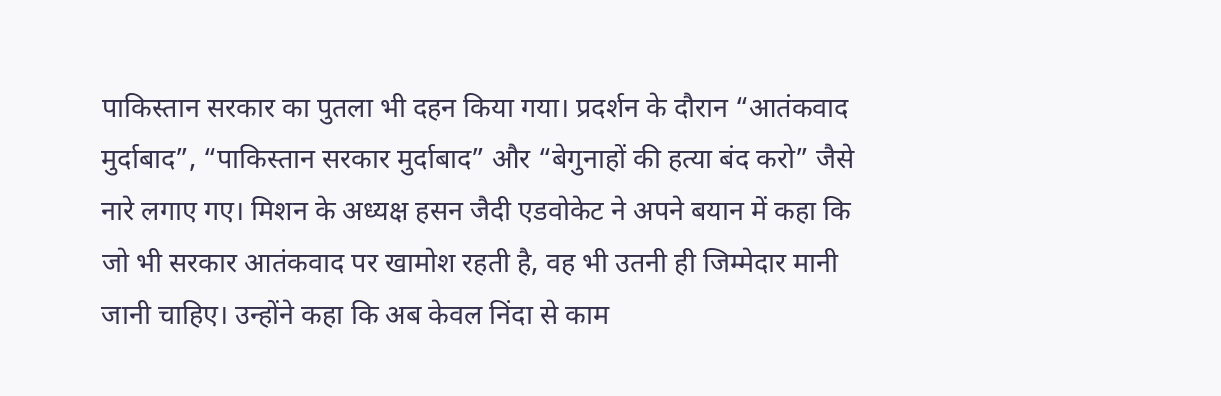पाकिस्तान सरकार का पुतला भी दहन किया गया। प्रदर्शन के दौरान “आतंकवाद मुर्दाबाद”, “पाकिस्तान सरकार मुर्दाबाद” और “बेगुनाहों की हत्या बंद करो” जैसे नारे लगाए गए। मिशन के अध्यक्ष हसन जैदी एडवोकेट ने अपने बयान में कहा कि जो भी सरकार आतंकवाद पर खामोश रहती है, वह भी उतनी ही जिम्मेदार मानी जानी चाहिए। उन्होंने कहा कि अब केवल निंदा से काम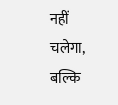नहीं चलेगा, बल्कि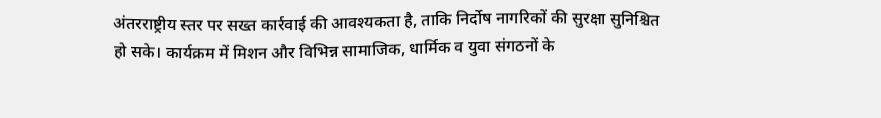अंतरराष्ट्रीय स्तर पर सख्त कार्रवाई की आवश्यकता है, ताकि निर्दोष नागरिकों की सुरक्षा सुनिश्चित हो सके। कार्यक्रम में मिशन और विभिन्न सामाजिक, धार्मिक व युवा संगठनों के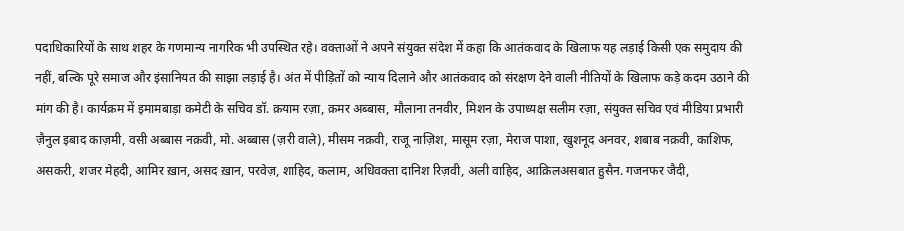पदाधिकारियों के साथ शहर के गणमान्य नागरिक भी उपस्थित रहे। वक्ताओं ने अपने संयुक्त संदेश में कहा कि आतंकवाद के खिलाफ यह लड़ाई किसी एक समुदाय की नहीं, बल्कि पूरे समाज और इंसानियत की साझा लड़ाई है। अंत में पीड़ितों को न्याय दिलाने और आतंकवाद को संरक्षण देने वाली नीतियों के खिलाफ कड़े कदम उठाने की मांग की है। कार्यक्रम में इमामबाड़ा कमेटी के सचिव डॉ. क़याम रज़ा, क़मर अब्बास, मौलाना तनवीर, मिशन के उपाध्यक्ष सलीम रज़ा, संयुक्त सचिव एवं मीडिया प्रभारी ज़ैनुल इबाद काज़मी, वसी अब्बास नक़वी, मो. अब्बास (ज़री वाले), मीसम नक़वी, राजू नाज़िश, मासूम रज़ा, मेराज पाशा, खुशनूद अनवर, शबाब नक़वी, काशिफ, असकरी, शजर मेहदी, आमिर ख़ान, असद ख़ान, परवेज़, शाहिद, कलाम, अधिवक्ता दानिश रिज़वी, अली वाहिद, आक़िलअसबात हुसैन. गजनफर जैदी,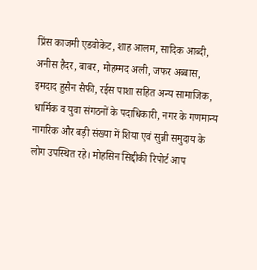प्रिंस काजमी एडवोकेट, शाह आलम, सादिक आब्दी, अनीस हैदर, बाबर, मोहम्मद अली, जफर अब्बास, इमदाद हुसैन सैफी, रईस पाशा सहित अन्य सामाजिक, धार्मिक व युवा संगठनों के पदाधिकारी, नगर के गणमान्य नागरिक और बड़ी संख्या में शिया एवं सुन्नी समुदाय के लोग उपस्थित रहे। मोहसिन सिद्दीकी रिपोर्ट आप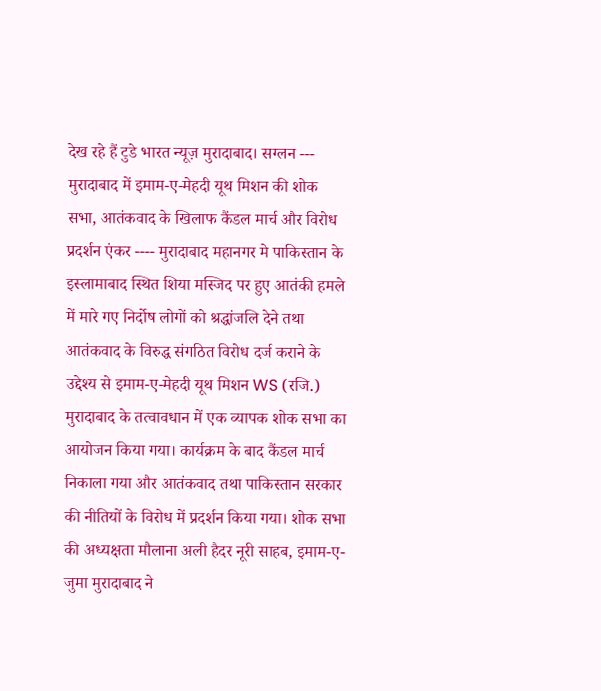देख रहे हैं टुडे भारत न्यूज़ मुरादाबाद। सग्लन --- मुरादाबाद में इमाम-ए-मेहदी यूथ मिशन की शोक सभा, आतंकवाद के खिलाफ कैंडल मार्च और विरोध प्रदर्शन एंकर ---- मुरादाबाद महानगर मे पाकिस्तान के इस्लामाबाद स्थित शिया मस्जिद पर हुए आतंकी हमले में मारे गए निर्दोष लोगों को श्रद्धांजलि देने तथा आतंकवाद के विरुद्ध संगठित विरोध दर्ज कराने के उद्देश्य से इमाम-ए-मेहदी यूथ मिशन WS (रजि.) मुरादाबाद के तत्वावधान में एक व्यापक शोक सभा का आयोजन किया गया। कार्यक्रम के बाद कैंडल मार्च निकाला गया और आतंकवाद तथा पाकिस्तान सरकार की नीतियों के विरोध में प्रदर्शन किया गया। शोक सभा की अध्यक्षता मौलाना अली हैदर नूरी साहब, इमाम-ए-जुमा मुरादाबाद ने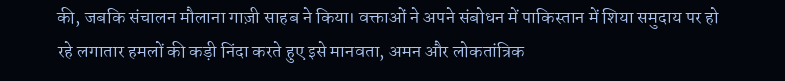की, जबकि संचालन मौलाना गाज़ी साहब ने किया। वक्ताओं ने अपने संबोधन में पाकिस्तान में शिया समुदाय पर हो रहे लगातार हमलों की कड़ी निंदा करते हुए इसे मानवता, अमन और लोकतांत्रिक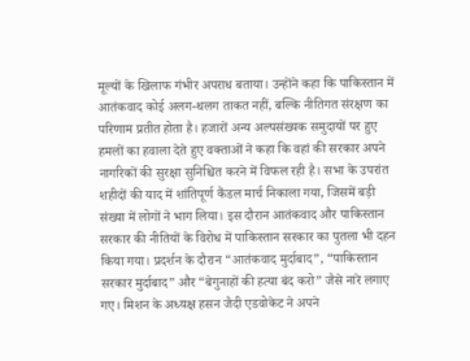मूल्यों के खिलाफ गंभीर अपराध बताया। उन्होंने कहा कि पाकिस्तान में आतंकवाद कोई अलग-थलग ताकत नहीं, बल्कि नीतिगत संरक्षण का परिणाम प्रतीत होता है। हजारों अन्य अल्पसंख्यक समुदायों पर हुए हमलों का हवाला देते हुए वक्ताओं ने कहा कि वहां की सरकार अपने नागरिकों की सुरक्षा सुनिश्चित करने में विफल रही है। सभा के उपरांत शहीदों की याद में शांतिपूर्ण कैंडल मार्च निकाला गया, जिसमें बड़ी संख्या में लोगों ने भाग लिया। इस दौरान आतंकवाद और पाकिस्तान सरकार की नीतियों के विरोध में पाकिस्तान सरकार का पुतला भी दहन किया गया। प्रदर्शन के दौरान “आतंकवाद मुर्दाबाद”, “पाकिस्तान सरकार मुर्दाबाद” और “बेगुनाहों की हत्या बंद करो” जैसे नारे लगाए गए। मिशन के अध्यक्ष हसन जैदी एडवोकेट ने अपने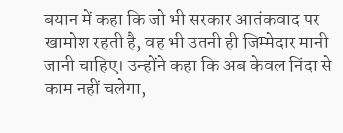बयान में कहा कि जो भी सरकार आतंकवाद पर खामोश रहती है, वह भी उतनी ही जिम्मेदार मानी जानी चाहिए। उन्होंने कहा कि अब केवल निंदा से काम नहीं चलेगा,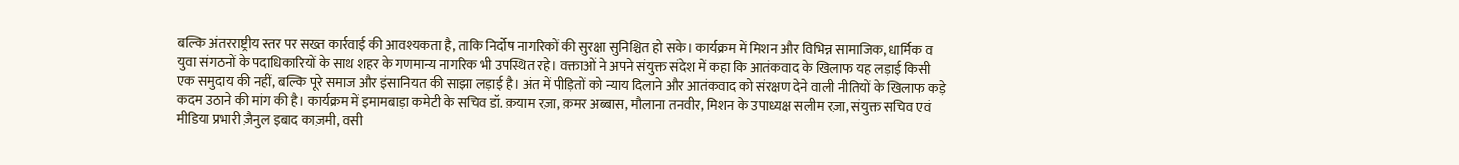बल्कि अंतरराष्ट्रीय स्तर पर सख्त कार्रवाई की आवश्यकता है, ताकि निर्दोष नागरिकों की सुरक्षा सुनिश्चित हो सके। कार्यक्रम में मिशन और विभिन्न सामाजिक, धार्मिक व युवा संगठनों के पदाधिकारियों के साथ शहर के गणमान्य नागरिक भी उपस्थित रहे। वक्ताओं ने अपने संयुक्त संदेश में कहा कि आतंकवाद के खिलाफ यह लड़ाई किसी एक समुदाय की नहीं, बल्कि पूरे समाज और इंसानियत की साझा लड़ाई है। अंत में पीड़ितों को न्याय दिलाने और आतंकवाद को संरक्षण देने वाली नीतियों के खिलाफ कड़े कदम उठाने की मांग की है। कार्यक्रम में इमामबाड़ा कमेटी के सचिव डॉ. क़याम रज़ा, क़मर अब्बास, मौलाना तनवीर, मिशन के उपाध्यक्ष सलीम रज़ा, संयुक्त सचिव एवं मीडिया प्रभारी ज़ैनुल इबाद काज़मी, वसी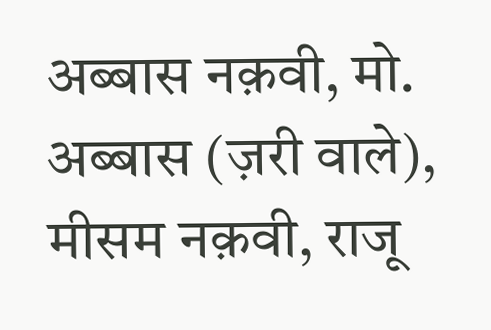अब्बास नक़वी, मो. अब्बास (ज़री वाले), मीसम नक़वी, राजू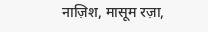नाज़िश, मासूम रज़ा,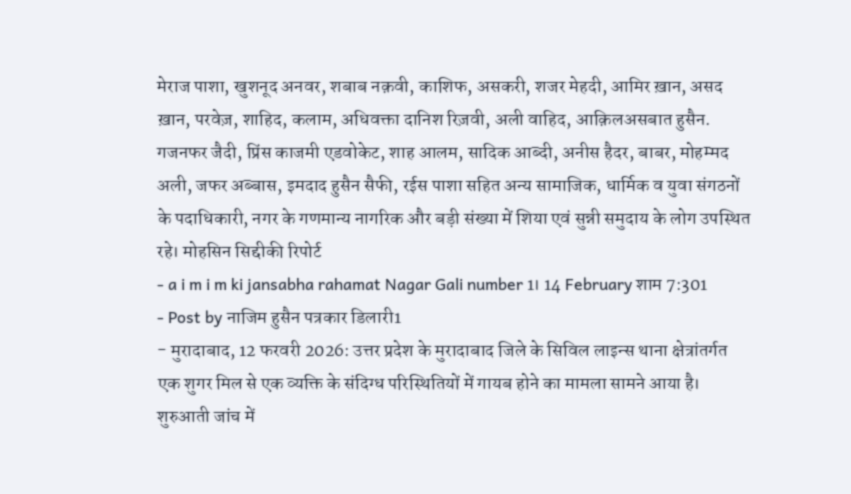मेराज पाशा, खुशनूद अनवर, शबाब नक़वी, काशिफ, असकरी, शजर मेहदी, आमिर ख़ान, असद ख़ान, परवेज़, शाहिद, कलाम, अधिवक्ता दानिश रिज़वी, अली वाहिद, आक़िलअसबात हुसैन. गजनफर जैदी, प्रिंस काजमी एडवोकेट, शाह आलम, सादिक आब्दी, अनीस हैदर, बाबर, मोहम्मद अली, जफर अब्बास, इमदाद हुसैन सैफी, रईस पाशा सहित अन्य सामाजिक, धार्मिक व युवा संगठनों के पदाधिकारी, नगर के गणमान्य नागरिक और बड़ी संख्या में शिया एवं सुन्नी समुदाय के लोग उपस्थित रहे। मोहसिन सिद्दीकी रिपोर्ट
- a i m i m ki jansabha rahamat Nagar Gali number 1। 14 February शाम 7:301
- Post by नाजिम हुसैन पत्रकार डिलारी1
- मुरादाबाद, 12 फरवरी 2026: उत्तर प्रदेश के मुरादाबाद जिले के सिविल लाइन्स थाना क्षेत्रांतर्गत एक शुगर मिल से एक व्यक्ति के संदिग्ध परिस्थितियों में गायब होने का मामला सामने आया है। शुरुआती जांच में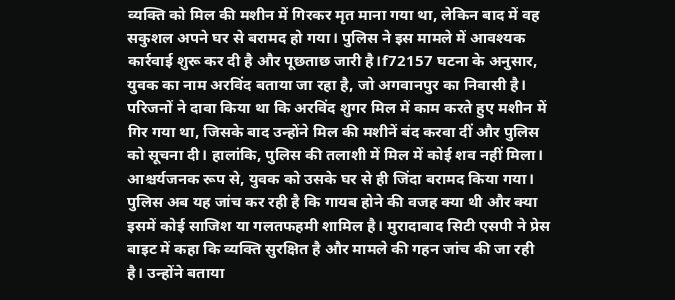व्यक्ति को मिल की मशीन में गिरकर मृत माना गया था, लेकिन बाद में वह सकुशल अपने घर से बरामद हो गया। पुलिस ने इस मामले में आवश्यक कार्रवाई शुरू कर दी है और पूछताछ जारी है।f72157 घटना के अनुसार, युवक का नाम अरविंद बताया जा रहा है, जो अगवानपुर का निवासी है। परिजनों ने दावा किया था कि अरविंद शुगर मिल में काम करते हुए मशीन में गिर गया था, जिसके बाद उन्होंने मिल की मशीनें बंद करवा दीं और पुलिस को सूचना दी। हालांकि, पुलिस की तलाशी में मिल में कोई शव नहीं मिला। आश्चर्यजनक रूप से, युवक को उसके घर से ही जिंदा बरामद किया गया। पुलिस अब यह जांच कर रही है कि गायब होने की वजह क्या थी और क्या इसमें कोई साजिश या गलतफहमी शामिल है। मुरादाबाद सिटी एसपी ने प्रेस बाइट में कहा कि व्यक्ति सुरक्षित है और मामले की गहन जांच की जा रही है। उन्होंने बताया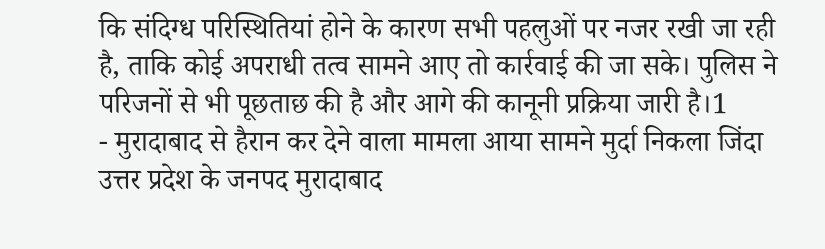कि संदिग्ध परिस्थितियां होने के कारण सभी पहलुओं पर नजर रखी जा रही है, ताकि कोई अपराधी तत्व सामने आए तो कार्रवाई की जा सके। पुलिस ने परिजनों से भी पूछताछ की है और आगे की कानूनी प्रक्रिया जारी है।1
- मुरादाबाद से हैरान कर देने वाला मामला आया सामने मुर्दा निकला जिंदा उत्तर प्रदेश के जनपद मुरादाबाद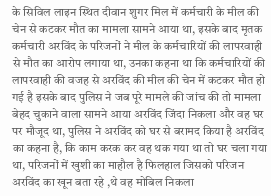के सिविल लाइन स्थित दीवान शुगर मिल में कर्मचारी के मील की चेन से कटकर मौत का मामला सामने आया था, इसके बाद मृतक कर्मचारी अरविंद के परिजनों ने मील के कर्मचारियों की लापरवाही से मौत का आरोप लगाया था, उनका कहना था कि कर्मचारियों की लापरवाही की वजह से अरविंद की मील की चेन में कटकर मौत हो गई है इसके बाद पुलिस ने जब पूरे मामले की जांच की तो मामला बेहद चुकाने वाला सामने आया अरविंद जिंदा निकला और वह घर पर मौजूद था, पुलिस ने अरविंद को घर से बरामद किया है अरविंद का कहना है, कि काम करक कर वह थक गया था तो घर चला गया था, परिजनों में खुशी का माहौल है फिलहाल जिसको परिजन अरविंद का खून बता रहे ,थे वह मोबिल निकला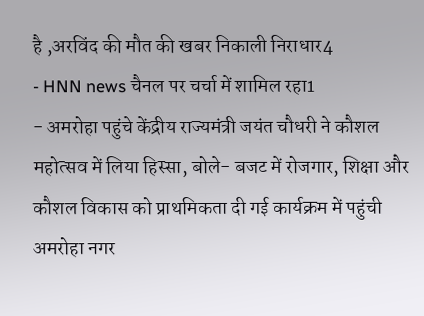है ,अरविंद की मौत की खबर निकाली निराधार4
- HNN news चैनल पर चर्चा में शामिल रहा1
- अमरोहा पहुंचे केंद्रीय राज्यमंत्री जयंत चौधरी ने कौशल महोत्सव में लिया हिस्सा, बोले- बजट में रोजगार, शिक्षा और कौशल विकास को प्राथमिकता दी गई कार्यक्रम में पहुंची अमरोहा नगर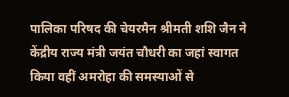पालिका परिषद की चेयरमैन श्रीमती शशि जैन ने केंद्रीय राज्य मंत्री जयंत चौधरी का जहां स्वागत किया वहीं अमरोहा की समस्याओं से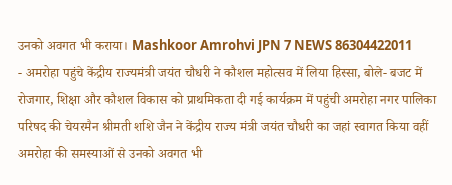उनको अवगत भी कराया। Mashkoor Amrohvi JPN 7 NEWS 86304422011
- अमरोहा पहुंचे केंद्रीय राज्यमंत्री जयंत चौधरी ने कौशल महोत्सव में लिया हिस्सा, बोले- बजट में रोजगार, शिक्षा और कौशल विकास को प्राथमिकता दी गई कार्यक्रम में पहुंची अमरोहा नगर पालिका परिषद की चेयरमैन श्रीमती शशि जैन ने केंद्रीय राज्य मंत्री जयंत चौधरी का जहां स्वागत किया वहीं अमरोहा की समस्याओं से उनको अवगत भी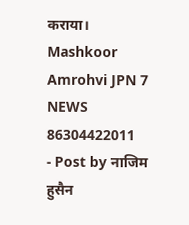कराया। Mashkoor Amrohvi JPN 7 NEWS 86304422011
- Post by नाजिम हुसैन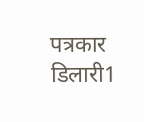पत्रकार डिलारी1